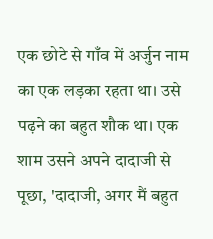एक छोटे से गाँव में अर्जुन नाम का एक लड़का रहता था। उसे पढ़ने का बहुत शौक था। एक शाम उसने अपने दादाजी से पूछा, 'दादाजी, अगर मैं बहुत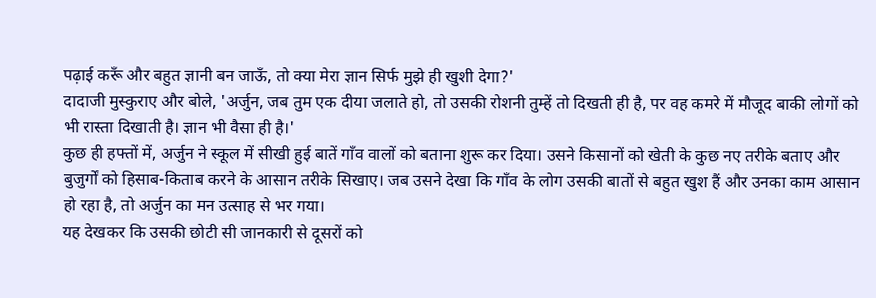पढ़ाई करूँ और बहुत ज्ञानी बन जाऊँ, तो क्या मेरा ज्ञान सिर्फ मुझे ही खुशी देगा?'
दादाजी मुस्कुराए और बोले, 'अर्जुन, जब तुम एक दीया जलाते हो, तो उसकी रोशनी तुम्हें तो दिखती ही है, पर वह कमरे में मौजूद बाकी लोगों को भी रास्ता दिखाती है। ज्ञान भी वैसा ही है।'
कुछ ही हफ्तों में, अर्जुन ने स्कूल में सीखी हुई बातें गाँव वालों को बताना शुरू कर दिया। उसने किसानों को खेती के कुछ नए तरीके बताए और बुजुर्गों को हिसाब-किताब करने के आसान तरीके सिखाए। जब उसने देखा कि गाँव के लोग उसकी बातों से बहुत खुश हैं और उनका काम आसान हो रहा है, तो अर्जुन का मन उत्साह से भर गया।
यह देखकर कि उसकी छोटी सी जानकारी से दूसरों को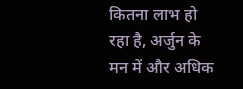कितना लाभ हो रहा है, अर्जुन के मन में और अधिक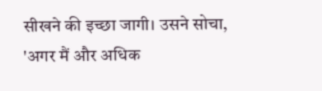सीखने की इच्छा जागी। उसने सोचा, 'अगर मैं और अधिक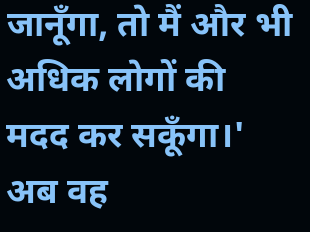जानूँगा, तो मैं और भी अधिक लोगों की मदद कर सकूँगा।' अब वह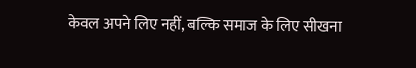केवल अपने लिए नहीं, बल्कि समाज के लिए सीखना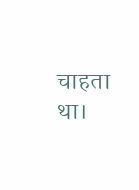चाहता था।